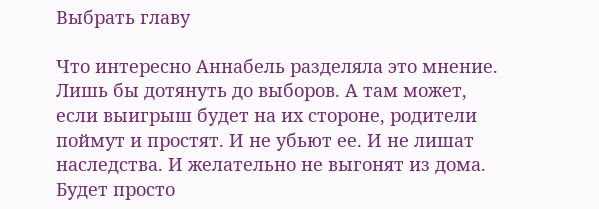Выбрать главу

Что интересно Аннабель разделяла это мнение. Лишь бы дотянуть до выборов. А там может, если выигрыш будет на их стороне, родители поймут и простят. И не убьют ее. И не лишат наследства. И желательно не выгонят из дома. Будет просто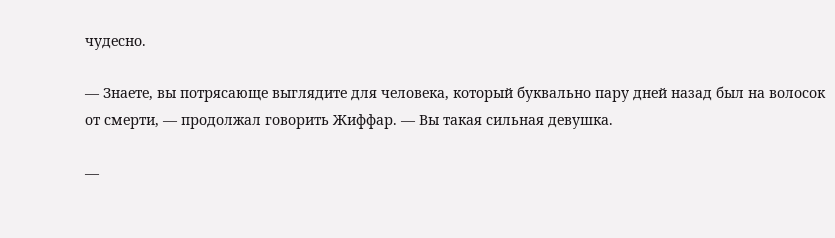чудесно.

— Знаете, вы потрясающе выглядите для человека, который буквально пару дней назад был на волосок от смерти, — продолжал говорить Жиффар. — Вы такая сильная девушка.

—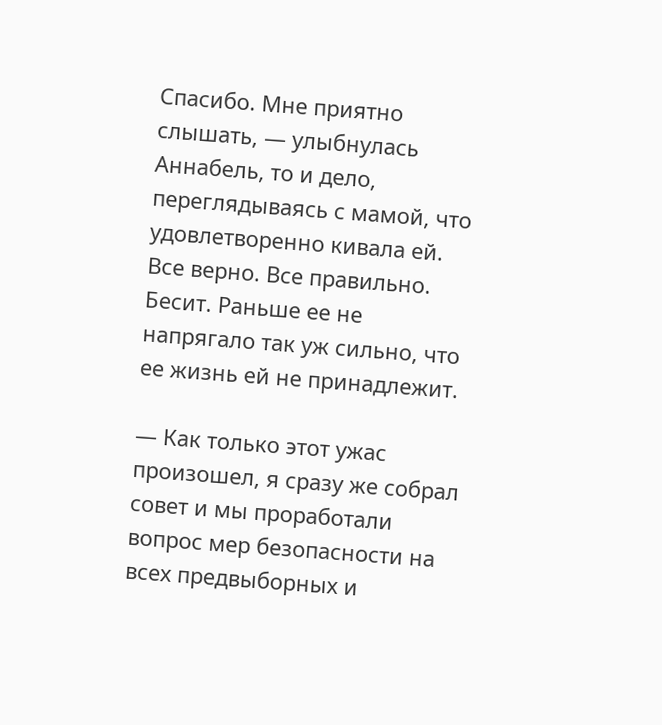Спасибо. Мне приятно слышать, — улыбнулась Аннабель, то и дело, переглядываясь с мамой, что удовлетворенно кивала ей. Все верно. Все правильно. Бесит. Раньше ее не напрягало так уж сильно, что ее жизнь ей не принадлежит.

— Как только этот ужас произошел, я сразу же собрал совет и мы проработали вопрос мер безопасности на всех предвыборных и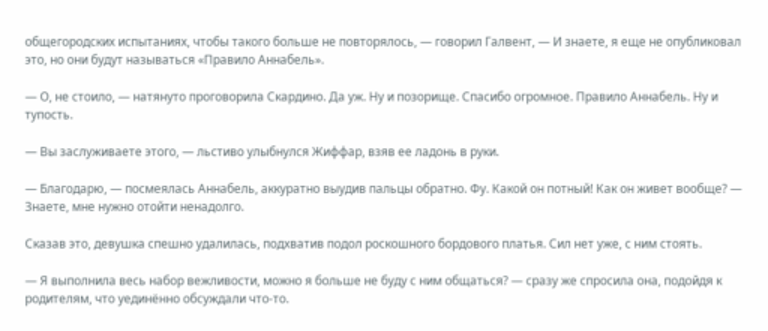общегородских испытаниях, чтобы такого больше не повторялось, — говорил Галвент, — И знаете, я еще не опубликовал это, но они будут называться «Правило Аннабель».

— О, не стоило, — натянуто проговорила Скардино. Да уж. Ну и позорище. Спасибо огромное. Правило Аннабель. Ну и тупость.

— Вы заслуживаете этого, — льстиво улыбнулся Жиффар, взяв ее ладонь в руки.

— Благодарю, — посмеялась Аннабель, аккуратно выудив пальцы обратно. Фу. Какой он потный! Как он живет вообще? — Знаете, мне нужно отойти ненадолго.

Сказав это, девушка спешно удалилась, подхватив подол роскошного бордового платья. Сил нет уже, с ним стоять.

— Я выполнила весь набор вежливости, можно я больше не буду с ним общаться? — сразу же спросила она, подойдя к родителям, что уединённо обсуждали что-то.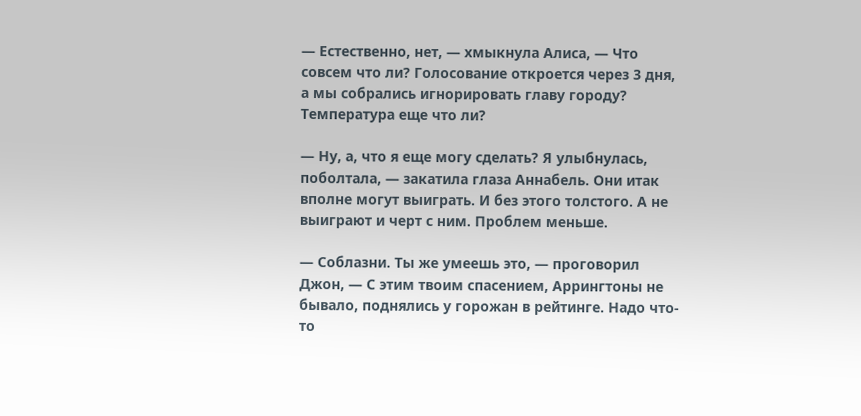— Естественно, нет, — хмыкнула Алиса, — Что совсем что ли? Голосование откроется через 3 дня, а мы собрались игнорировать главу городу? Температура еще что ли?

— Ну, а, что я еще могу сделать? Я улыбнулась, поболтала, — закатила глаза Аннабель. Они итак вполне могут выиграть. И без этого толстого. А не выиграют и черт с ним. Проблем меньше.

— Соблазни. Ты же умеешь это, — проговорил Джон, — С этим твоим спасением, Аррингтоны не бывало, поднялись у горожан в рейтинге. Надо что-то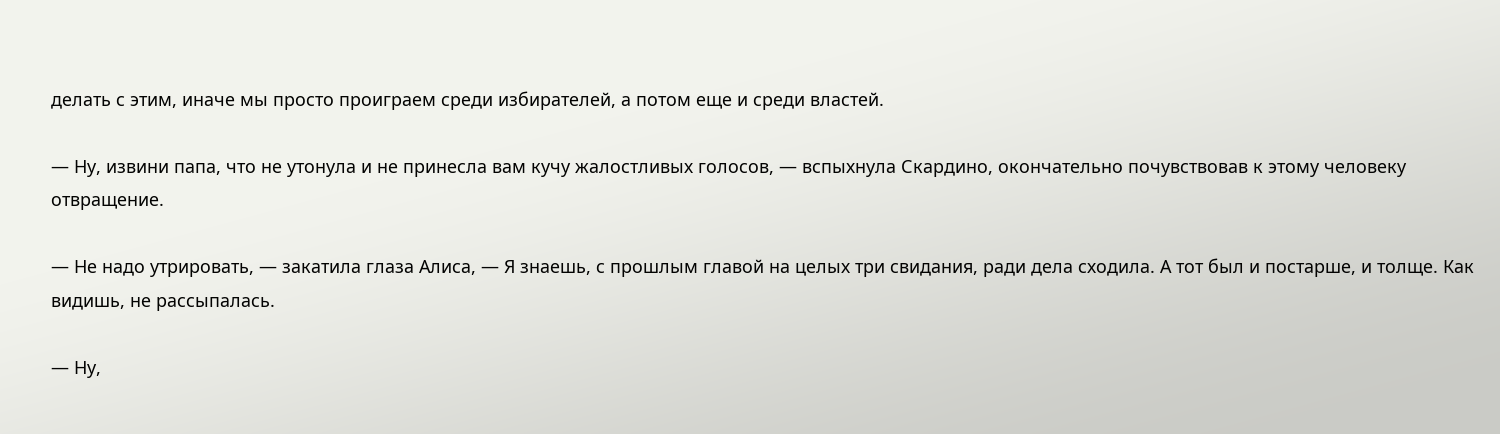делать с этим, иначе мы просто проиграем среди избирателей, а потом еще и среди властей.

— Ну, извини папа, что не утонула и не принесла вам кучу жалостливых голосов, — вспыхнула Скардино, окончательно почувствовав к этому человеку отвращение.

— Не надо утрировать, — закатила глаза Алиса, — Я знаешь, с прошлым главой на целых три свидания, ради дела сходила. А тот был и постарше, и толще. Как видишь, не рассыпалась.

— Ну,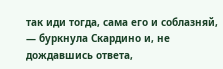так иди тогда, сама его и соблазняй, — буркнула Скардино и, не дождавшись ответа,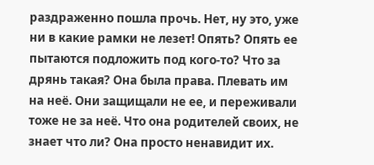раздраженно пошла прочь. Нет, ну это, уже ни в какие рамки не лезет! Опять? Опять ее пытаются подложить под кого-то? Что за дрянь такая? Она была права. Плевать им на неё. Они защищали не ее, и переживали тоже не за неё. Что она родителей своих, не знает что ли? Она просто ненавидит их.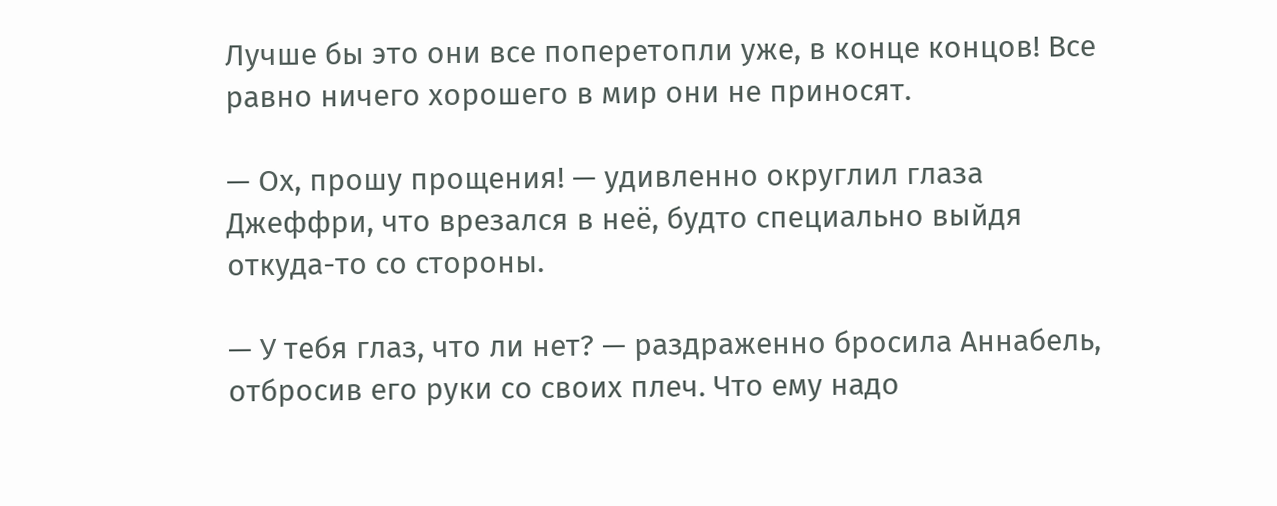Лучше бы это они все поперетопли уже, в конце концов! Все равно ничего хорошего в мир они не приносят.

— Ох, прошу прощения! — удивленно округлил глаза Джеффри, что врезался в неё, будто специально выйдя откуда-то со стороны.

— У тебя глаз, что ли нет? — раздраженно бросила Аннабель, отбросив его руки со своих плеч. Что ему надо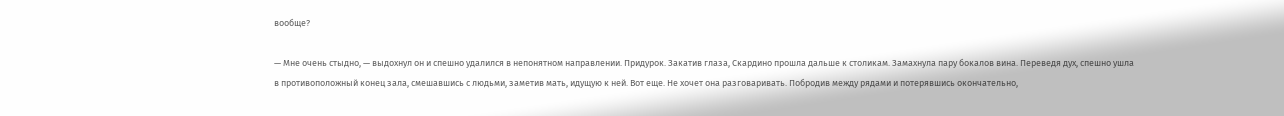вообще?

— Мне очень стыдно, — выдохнул он и спешно удалился в непонятном направлении. Придурок. Закатив глаза, Скардино прошла дальше к столикам. Замахнула пару бокалов вина. Переведя дух, спешно ушла в противоположный конец зала, смешавшись с людьми, заметив мать, идущую к ней. Вот еще. Не хочет она разговаривать. Побродив между рядами и потерявшись окончательно,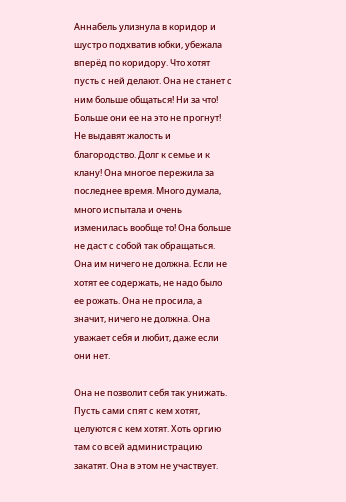Аннабель улизнула в коридор и шустро подхватив юбки, убежала вперёд по коридору. Что хотят пусть с ней делают. Она не станет с ним больше общаться! Ни за что! Больше они ее на это не прогнут! Не выдавят жалость и благородство. Долг к семье и к клану! Она многое пережила за последнее время. Много думала, много испытала и очень изменилась вообще то! Она больше не даст с собой так обращаться. Она им ничего не должна. Если не хотят ее содержать, не надо было ее рожать. Она не просила, а значит, ничего не должна. Она уважает себя и любит, даже если они нет.

Она не позволит себя так унижать. Пусть сами спят с кем хотят, целуются с кем хотят. Хоть оргию там со всей администрацию закатят. Она в этом не участвует.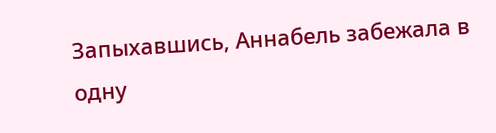Запыхавшись, Аннабель забежала в одну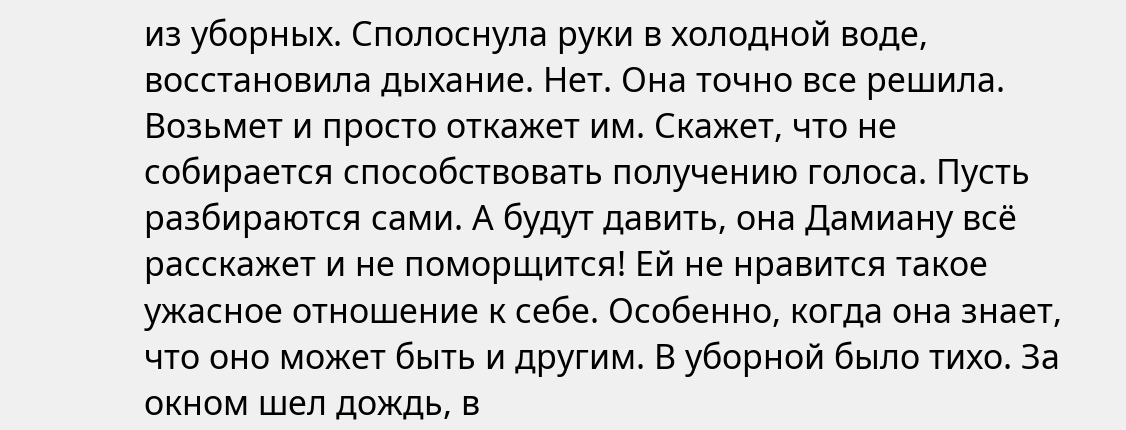из уборных. Сполоснула руки в холодной воде, восстановила дыхание. Нет. Она точно все решила. Возьмет и просто откажет им. Скажет, что не собирается способствовать получению голоса. Пусть разбираются сами. А будут давить, она Дамиану всё расскажет и не поморщится! Ей не нравится такое ужасное отношение к себе. Особенно, когда она знает, что оно может быть и другим. В уборной было тихо. За окном шел дождь, в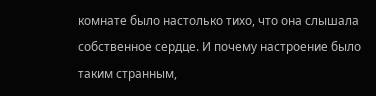комнате было настолько тихо, что она слышала собственное сердце. И почему настроение было таким странным,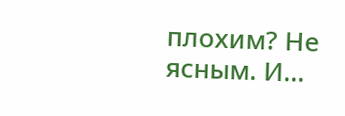плохим? Не ясным. И…